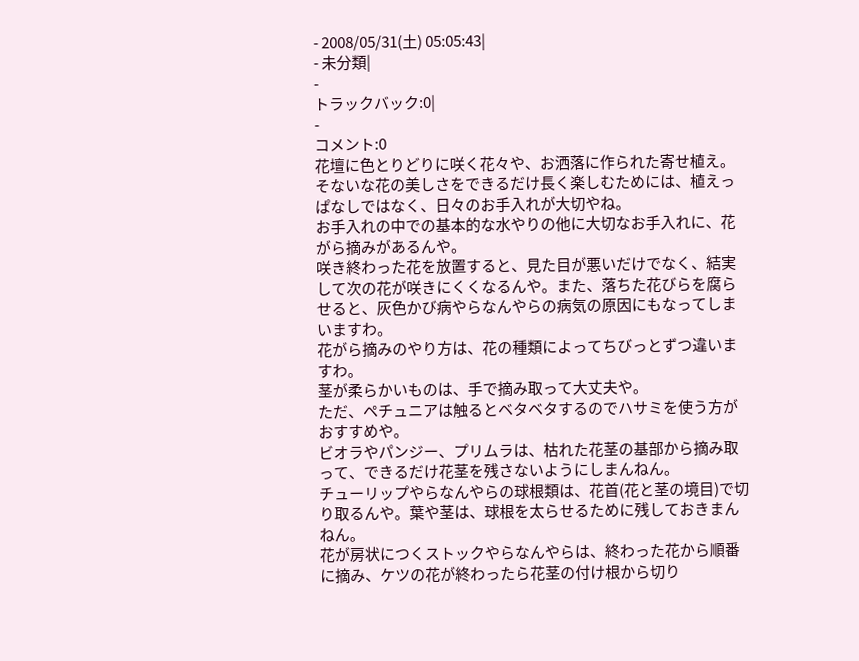- 2008/05/31(土) 05:05:43|
- 未分類|
-
トラックバック:0|
-
コメント:0
花壇に色とりどりに咲く花々や、お洒落に作られた寄せ植え。
そないな花の美しさをできるだけ長く楽しむためには、植えっぱなしではなく、日々のお手入れが大切やね。
お手入れの中での基本的な水やりの他に大切なお手入れに、花がら摘みがあるんや。
咲き終わった花を放置すると、見た目が悪いだけでなく、結実して次の花が咲きにくくなるんや。また、落ちた花びらを腐らせると、灰色かび病やらなんやらの病気の原因にもなってしまいますわ。
花がら摘みのやり方は、花の種類によってちびっとずつ違いますわ。
茎が柔らかいものは、手で摘み取って大丈夫や。
ただ、ペチュニアは触るとベタベタするのでハサミを使う方がおすすめや。
ビオラやパンジー、プリムラは、枯れた花茎の基部から摘み取って、できるだけ花茎を残さないようにしまんねん。
チューリップやらなんやらの球根類は、花首(花と茎の境目)で切り取るんや。葉や茎は、球根を太らせるために残しておきまんねん。
花が房状につくストックやらなんやらは、終わった花から順番に摘み、ケツの花が終わったら花茎の付け根から切り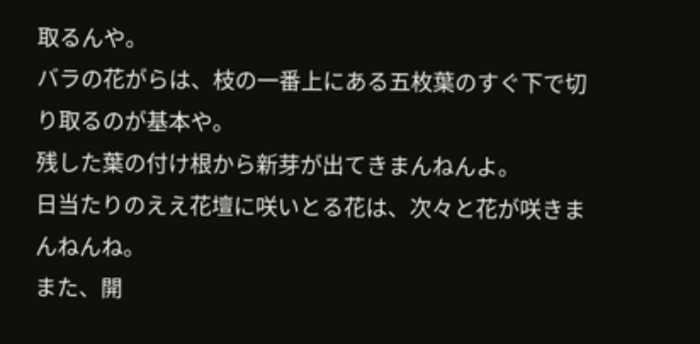取るんや。
バラの花がらは、枝の一番上にある五枚葉のすぐ下で切り取るのが基本や。
残した葉の付け根から新芽が出てきまんねんよ。
日当たりのええ花壇に咲いとる花は、次々と花が咲きまんねんね。
また、開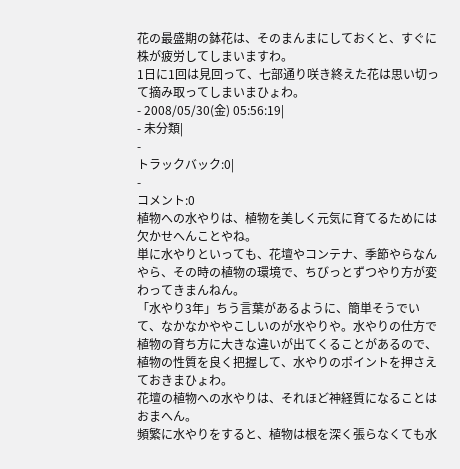花の最盛期の鉢花は、そのまんまにしておくと、すぐに株が疲労してしまいますわ。
1日に1回は見回って、七部通り咲き終えた花は思い切って摘み取ってしまいまひょわ。
- 2008/05/30(金) 05:56:19|
- 未分類|
-
トラックバック:0|
-
コメント:0
植物への水やりは、植物を美しく元気に育てるためには欠かせへんことやね。
単に水やりといっても、花壇やコンテナ、季節やらなんやら、その時の植物の環境で、ちびっとずつやり方が変わってきまんねん。
「水やり3年」ちう言葉があるように、簡単そうでいて、なかなかややこしいのが水やりや。水やりの仕方で植物の育ち方に大きな違いが出てくることがあるので、植物の性質を良く把握して、水やりのポイントを押さえておきまひょわ。
花壇の植物への水やりは、それほど神経質になることはおまへん。
頻繁に水やりをすると、植物は根を深く張らなくても水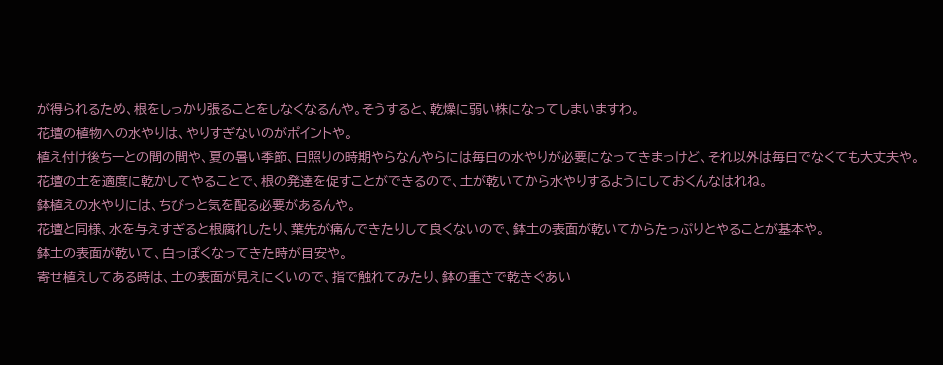が得られるため、根をしっかり張ることをしなくなるんや。そうすると、乾燥に弱い株になってしまいますわ。
花壇の植物への水やりは、やりすぎないのがポイントや。
植え付け後ちーとの間の間や、夏の暑い季節、日照りの時期やらなんやらには毎日の水やりが必要になってきまっけど、それ以外は毎日でなくても大丈夫や。
花壇の土を適度に乾かしてやることで、根の発達を促すことができるので、土が乾いてから水やりするようにしておくんなはれね。
鉢植えの水やりには、ちびっと気を配る必要があるんや。
花壇と同様、水を与えすぎると根腐れしたり、葉先が痛んできたりして良くないので、鉢土の表面が乾いてからたっぷりとやることが基本や。
鉢土の表面が乾いて、白っぽくなってきた時が目安や。
寄せ植えしてある時は、土の表面が見えにくいので、指で触れてみたり、鉢の重さで乾きぐあい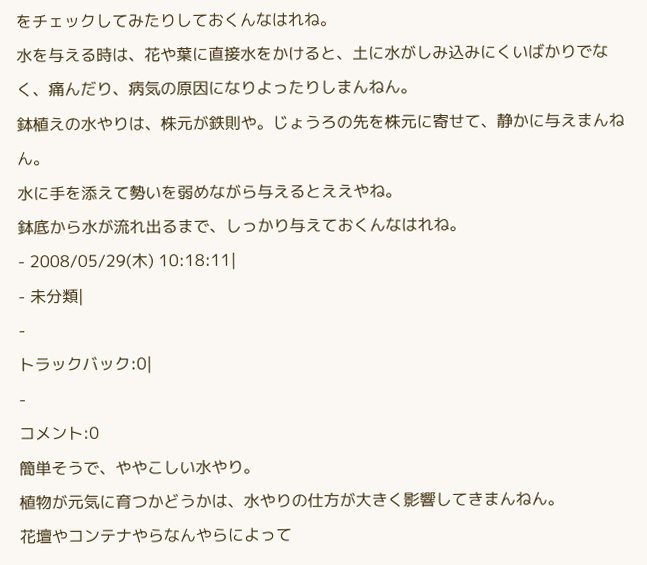をチェックしてみたりしておくんなはれね。
水を与える時は、花や葉に直接水をかけると、土に水がしみ込みにくいばかりでなく、痛んだり、病気の原因になりよったりしまんねん。
鉢植えの水やりは、株元が鉄則や。じょうろの先を株元に寄せて、静かに与えまんねん。
水に手を添えて勢いを弱めながら与えるとええやね。
鉢底から水が流れ出るまで、しっかり与えておくんなはれね。
- 2008/05/29(木) 10:18:11|
- 未分類|
-
トラックバック:0|
-
コメント:0
簡単そうで、ややこしい水やり。
植物が元気に育つかどうかは、水やりの仕方が大きく影響してきまんねん。
花壇やコンテナやらなんやらによって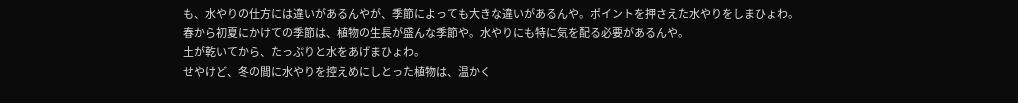も、水やりの仕方には違いがあるんやが、季節によっても大きな違いがあるんや。ポイントを押さえた水やりをしまひょわ。
春から初夏にかけての季節は、植物の生長が盛んな季節や。水やりにも特に気を配る必要があるんや。
土が乾いてから、たっぷりと水をあげまひょわ。
せやけど、冬の間に水やりを控えめにしとった植物は、温かく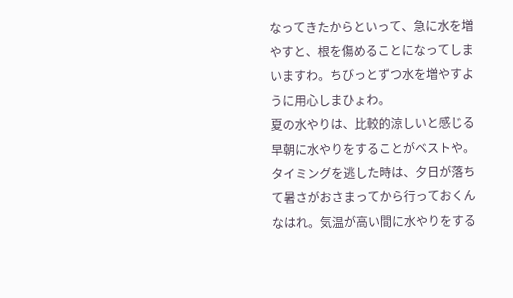なってきたからといって、急に水を増やすと、根を傷めることになってしまいますわ。ちびっとずつ水を増やすように用心しまひょわ。
夏の水やりは、比較的涼しいと感じる早朝に水やりをすることがベストや。タイミングを逃した時は、夕日が落ちて暑さがおさまってから行っておくんなはれ。気温が高い間に水やりをする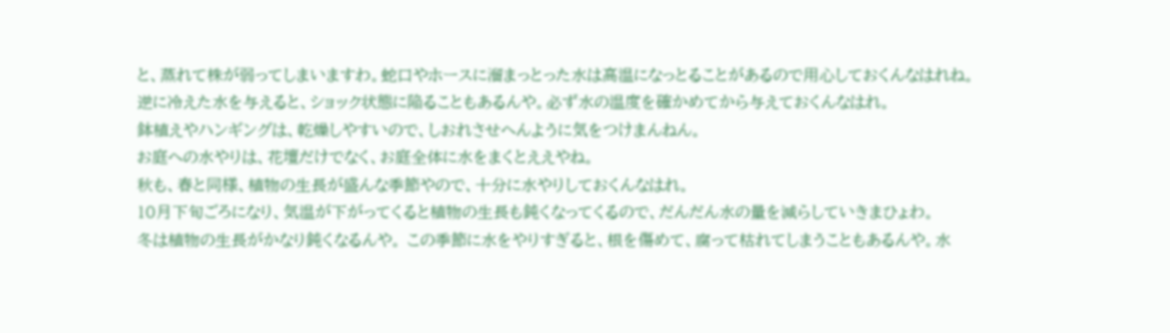と、蒸れて株が弱ってしまいますわ。蛇口やホースに溜まっとった水は高温になっとることがあるので用心しておくんなはれね。
逆に冷えた水を与えると、ショック状態に陥ることもあるんや。必ず水の温度を確かめてから与えておくんなはれ。
鉢植えやハンギングは、乾燥しやすいので、しおれさせへんように気をつけまんねん。
お庭への水やりは、花壇だけでなく、お庭全体に水をまくとええやね。
秋も、春と同様、植物の生長が盛んな季節やので、十分に水やりしておくんなはれ。
10月下旬ごろになり、気温が下がってくると植物の生長も鈍くなってくるので、だんだん水の量を減らしていきまひょわ。
冬は植物の生長がかなり鈍くなるんや。 この季節に水をやりすぎると、根を傷めて、腐って枯れてしまうこともあるんや。水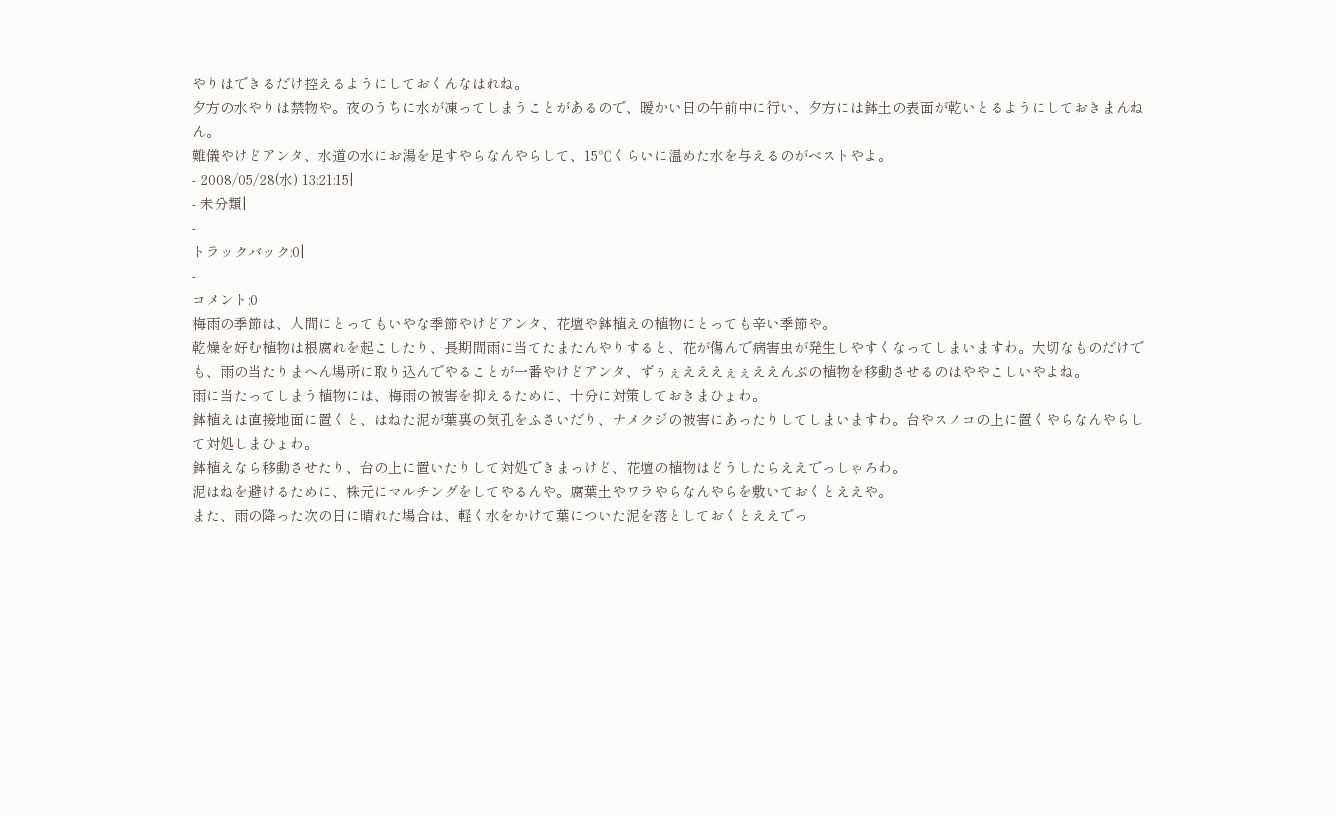やりはできるだけ控えるようにしておくんなはれね。
夕方の水やりは禁物や。夜のうちに水が凍ってしまうことがあるので、暖かい日の午前中に行い、夕方には鉢土の表面が乾いとるようにしておきまんねん。
難儀やけどアンタ、水道の水にお湯を足すやらなんやらして、15℃くらいに温めた水を与えるのがベストやよ。
- 2008/05/28(水) 13:21:15|
- 未分類|
-
トラックバック:0|
-
コメント:0
梅雨の季節は、人間にとってもいやな季節やけどアンタ、花壇や鉢植えの植物にとっても辛い季節や。
乾燥を好む植物は根腐れを起こしたり、長期間雨に当てたまたんやりすると、花が傷んで病害虫が発生しやすくなってしまいますわ。大切なものだけでも、雨の当たりまへん場所に取り込んでやることが一番やけどアンタ、ずぅぇえええぇぇええんぶの植物を移動させるのはややこしいやよね。
雨に当たってしまう植物には、梅雨の被害を抑えるために、十分に対策しておきまひょわ。
鉢植えは直接地面に置くと、はねた泥が葉裏の気孔をふさいだり、ナメクジの被害にあったりしてしまいますわ。台やスノコの上に置くやらなんやらして対処しまひょわ。
鉢植えなら移動させたり、台の上に置いたりして対処できまっけど、花壇の植物はどうしたらええでっしゃろわ。
泥はねを避けるために、株元にマルチングをしてやるんや。腐葉土やワラやらなんやらを敷いておくとええや。
また、雨の降った次の日に晴れた場合は、軽く水をかけて葉についた泥を落としておくとええでっ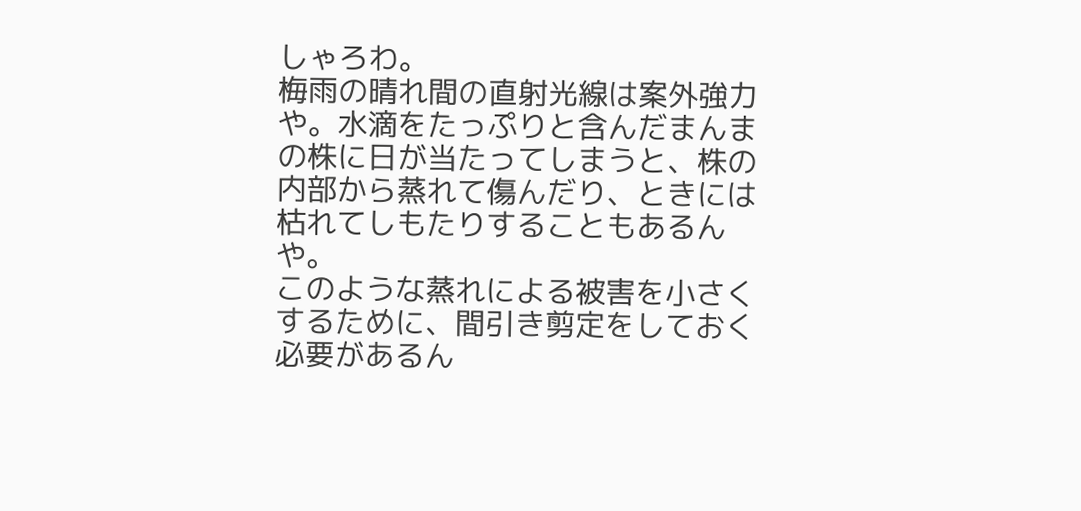しゃろわ。
梅雨の晴れ間の直射光線は案外強力や。水滴をたっぷりと含んだまんまの株に日が当たってしまうと、株の内部から蒸れて傷んだり、ときには枯れてしもたりすることもあるんや。
このような蒸れによる被害を小さくするために、間引き剪定をしておく必要があるん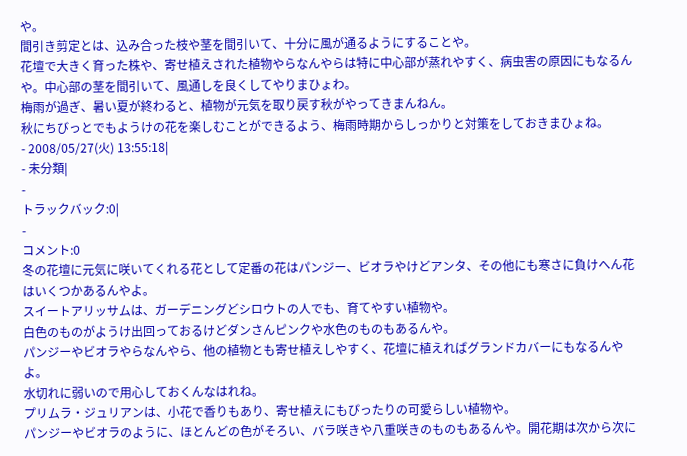や。
間引き剪定とは、込み合った枝や茎を間引いて、十分に風が通るようにすることや。
花壇で大きく育った株や、寄せ植えされた植物やらなんやらは特に中心部が蒸れやすく、病虫害の原因にもなるんや。中心部の茎を間引いて、風通しを良くしてやりまひょわ。
梅雨が過ぎ、暑い夏が終わると、植物が元気を取り戻す秋がやってきまんねん。
秋にちびっとでもようけの花を楽しむことができるよう、梅雨時期からしっかりと対策をしておきまひょね。
- 2008/05/27(火) 13:55:18|
- 未分類|
-
トラックバック:0|
-
コメント:0
冬の花壇に元気に咲いてくれる花として定番の花はパンジー、ビオラやけどアンタ、その他にも寒さに負けへん花はいくつかあるんやよ。
スイートアリッサムは、ガーデニングどシロウトの人でも、育てやすい植物や。
白色のものがようけ出回っておるけどダンさんピンクや水色のものもあるんや。
パンジーやビオラやらなんやら、他の植物とも寄せ植えしやすく、花壇に植えればグランドカバーにもなるんやよ。
水切れに弱いので用心しておくんなはれね。
プリムラ・ジュリアンは、小花で香りもあり、寄せ植えにもぴったりの可愛らしい植物や。
パンジーやビオラのように、ほとんどの色がそろい、バラ咲きや八重咲きのものもあるんや。開花期は次から次に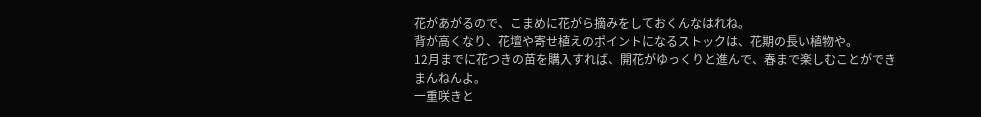花があがるので、こまめに花がら摘みをしておくんなはれね。
背が高くなり、花壇や寄せ植えのポイントになるストックは、花期の長い植物や。
12月までに花つきの苗を購入すれば、開花がゆっくりと進んで、春まで楽しむことができまんねんよ。
一重咲きと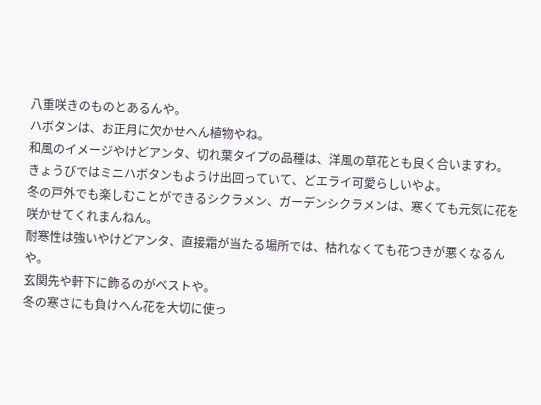八重咲きのものとあるんや。
ハボタンは、お正月に欠かせへん植物やね。
和風のイメージやけどアンタ、切れ葉タイプの品種は、洋風の草花とも良く合いますわ。
きょうびではミニハボタンもようけ出回っていて、どエライ可愛らしいやよ。
冬の戸外でも楽しむことができるシクラメン、ガーデンシクラメンは、寒くても元気に花を咲かせてくれまんねん。
耐寒性は強いやけどアンタ、直接霜が当たる場所では、枯れなくても花つきが悪くなるんや。
玄関先や軒下に飾るのがベストや。
冬の寒さにも負けへん花を大切に使っ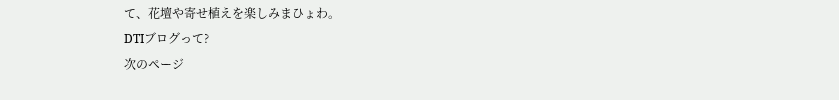て、花壇や寄せ植えを楽しみまひょわ。
DTIブログって?
次のページ